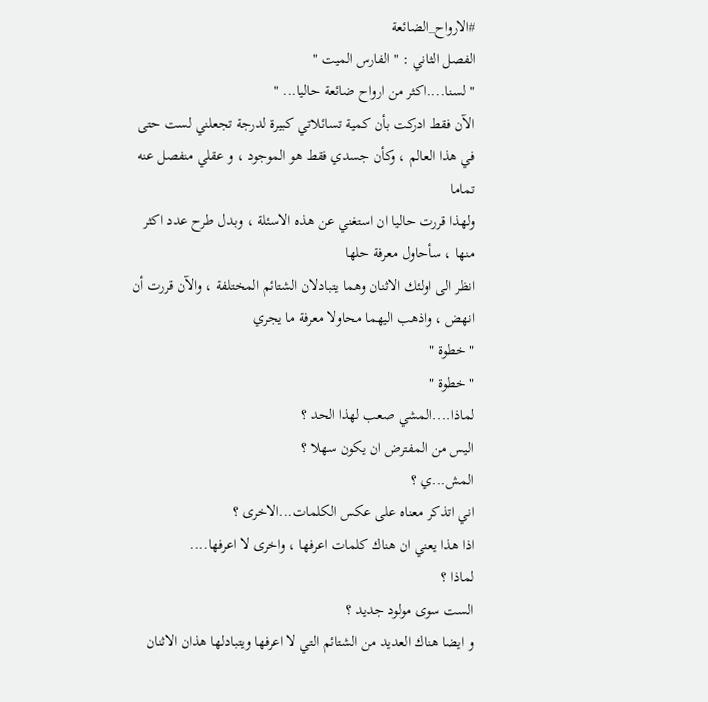#الارواح_الضائعة
الفصل الثاني : " الفارس الميت "
" لسنا....اكثر من ارواح ضائعة حاليا... "
الآن فقط ادركت بأن كمية تسائلاتي كبيرة لدرجة تجعلني لست حتى في هذا العالم ، وكأن جسدي فقط هو الموجود ، و عقلي منفصل عنه تماما
ولهذا قررت حاليا ان استغني عن هذه الاسئلة ، وبدل طرح عدد اكثر منها ، سأحاول معرفة حلها
انظر الى اولئك الاثنان وهما يتبادلان الشتائم المختلفة ، والآن قررت أن انهض ، واذهب اليهما محاولا معرفة ما يجري
" خطوة "
" خطوة "
لماذا....المشي صعب لهذا الحد ؟
اليس من المفترض ان يكون سهلا ؟
المش...ي ؟
اني اتذكر معناه على عكس الكلمات...الاخرى ؟
اذا هذا يعني ان هناك كلمات اعرفها ، واخرى لا اعرفها....
لماذا ؟
الست سوى مولود جديد ؟
و ايضا هناك العديد من الشتائم التي لا اعرفها ويتبادلها هذان الاثنان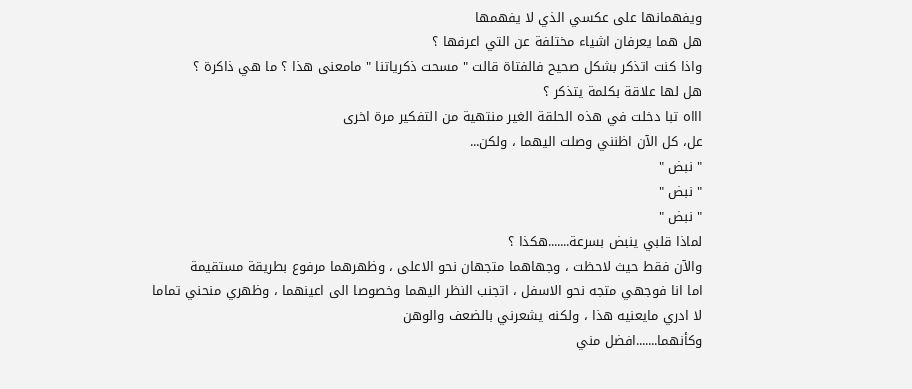ويفهمانها على عكسي الذي لا يفهمها
هل هما يعرفان اشياء مختلفة عن التي اعرفها ؟
واذا كنت اتذكر بشكل صحيح فالفتاة قالت " مسحت ذكرياتنا " مامعنى هذا ؟ ما هي ذاكرة ؟
هل لها علاقة بكلمة يتذكر ؟
اااه تبا دخلت في هذه الحلقة الغير منتهية من التفكير مرة اخرى
عل، كل الآن اظنني وصلت اليهما ، ولكن...
" نبض "
" نبض "
" نبض "
لماذا قلبي ينبض بسرعة.......هكذا ؟
والآن فقط حيث لاحظت ، وجهاهما متجهان نحو الاعلى ، وظهرهما مرفوع بطريقة مستقيمة
اما انا فوجهي متجه نحو الاسفل ، اتجنب النظر اليهما وخصوصا الى اعينهما ، وظهري منحني تماما
لا ادري مايعنيه هذا ، ولكنه يشعرني بالضعف والوهن
وكأنهما.......افضل مني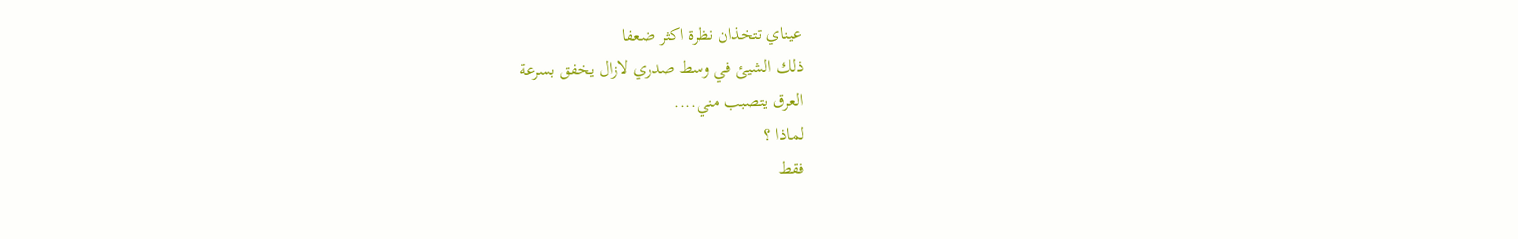عيناي تتخذان نظرة اكثر ضعفا
ذلك الشيئ في وسط صدري لازال يخفق بسرعة
العرق يتصبب مني....
لماذا ؟
فقط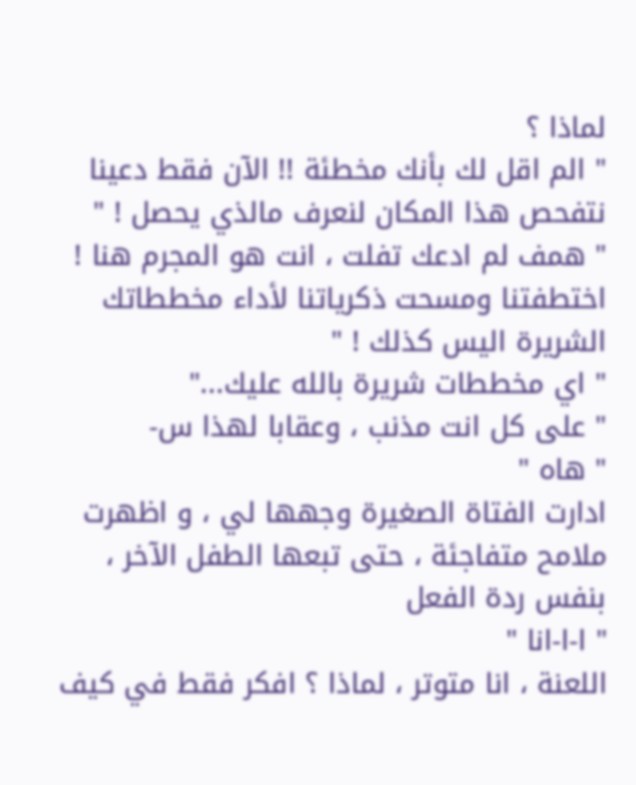لماذا ؟
" الم اقل لك بأنك مخطئة !! الآن فقط دعينا نتفحص هذا المكان لنعرف مالذي يحصل ! "
" همف لم ادعك تفلت ، انت هو المجرم هنا ! اختطفتنا ومسحت ذكرياتنا لأداء مخططاتك الشريرة اليس كذلك ! "
" اي مخططات شريرة بالله عليك..."
" على كل انت مذنب ، وعقابا لهذا س-
" هاه "
ادارت الفتاة الصغيرة وجهها لي ، و اظهرت ملامح متفاجئة ، حتى تبعها الطفل الآخر ، بنفس ردة الفعل
" ا-ا-انا "
اللعنة ، انا متوتر ، لماذا ؟ افكر فقط في كيف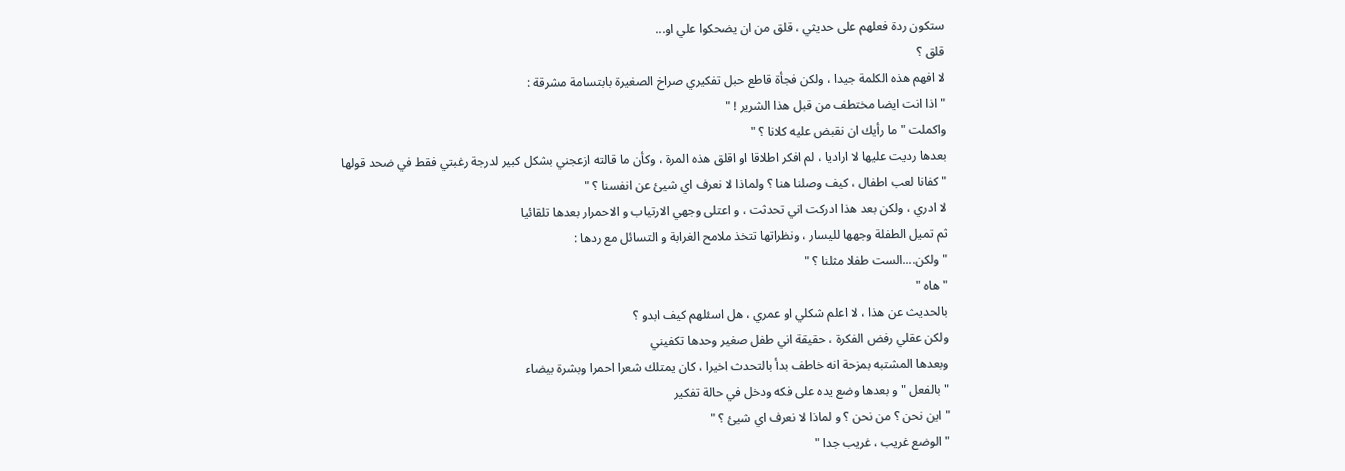ستكون ردة فعلهم على حديثي ، قلق من ان يضحكوا علي او...
قلق ؟
لا افهم هذه الكلمة جيدا ، ولكن فجأة قاطع حبل تفكيري صراخ الصغيرة بابتسامة مشرقة :
" اذا انت ايضا مختطف من قبل هذا الشرير ! "
واكملت " ما رأيك ان نقبض عليه كلانا ؟ "
بعدها رديت عليها لا اراديا ، لم افكر اطلاقا او اقلق هذه المرة ، وكأن ما قالته ازعجني بشكل كبير لدرجة رغبتي فقط في ضحد قولها
" كفانا لعب اطفال ، كيف وصلنا هنا ؟ ولماذا لا نعرف اي شيئ عن انفسنا ؟ "
لا ادري ، ولكن بعد هذا ادركت اني تحدثت ، و اعتلى وجهي الارتياب و الاحمرار بعدها تلقائيا
ثم تميل الطفلة وجهها لليسار ، ونظراتها تتخذ ملامح الغرابة و التسائل مع ردها :
" ولكن....الست طفلا مثلنا ؟ "
" هاه "
بالحديث عن هذا ، لا اعلم شكلي او عمري ، هل اسئلهم كيف ابدو ؟
ولكن عقلي رفض الفكرة ، حقيقة اني طفل صغير وحدها تكفيني
وبعدها المشتبه بمزحة انه خاطف بدأ بالتحدث اخيرا ، كان يمتلك شعرا احمرا وبشرة بيضاء
" بالفعل " و بعدها وضع يده على فكه ودخل في حالة تفكير
" اين نحن ؟ من نحن ؟ و لماذا لا نعرف اي شيئ ؟ "
" الوضع غريب ، غريب جدا "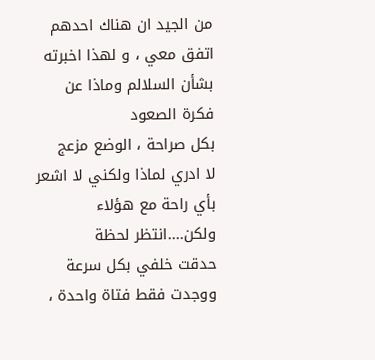من الجيد ان هناك احدهم اتفق معي ، و لهذا اخبرته بشأن السلالم وماذا عن فكرة الصعود
بكل صراحة ، الوضع مزعج
لا ادري لماذا ولكني لا اشعر بأي راحة مع هؤلاء
ولكن....انتظر لحظة
حدقت خلفي بكل سرعة
ووجدت فقط فتاة واحدة ،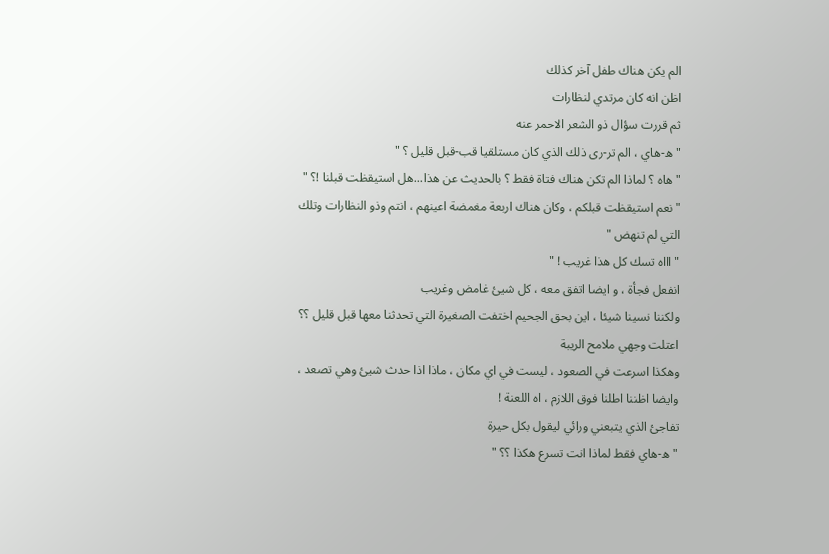الم يكن هناك طفل آخر كذلك
اظن انه كان مرتدي لنظارات
ثم قررت سؤال ذو الشعر الاحمر عنه
" ه-هاي ، الم تر-رى ذلك الذي كان مستلقيا قب-قبل قليل ؟ "
" هاه ؟ لماذا الم تكن هناك فتاة فقط ؟ بالحديث عن هذا...هل استيقظت قبلنا !؟ "
" نعم استيقظت قبلكم ، وكان هناك اربعة مغمضة اعينهم ، انتم وذو النظارات وتلك التي لم تنهض "
" اااه تسك كل هذا غريب ! "
انفعل فجأة ، و ايضا اتفق معه ، كل شيئ غامض وغريب
ولكننا نسينا شيئا ، اين بحق الجحيم اختفت الصغيرة التي تحدثنا معها قبل قليل ؟؟
اعتلت وجهي ملامح الريبة
وهكذا اسرعت في الصعود ، ليست في اي مكان ، ماذا اذا حدث شيئ وهي تصعد ، وايضا اظننا اطلنا فوق اللازم ، اه اللعنة !
تفاجئ الذي يتبعني ورائي ليقول بكل حيرة
" ه-هاي فقط لماذا انت تسرع هكذا ؟؟ "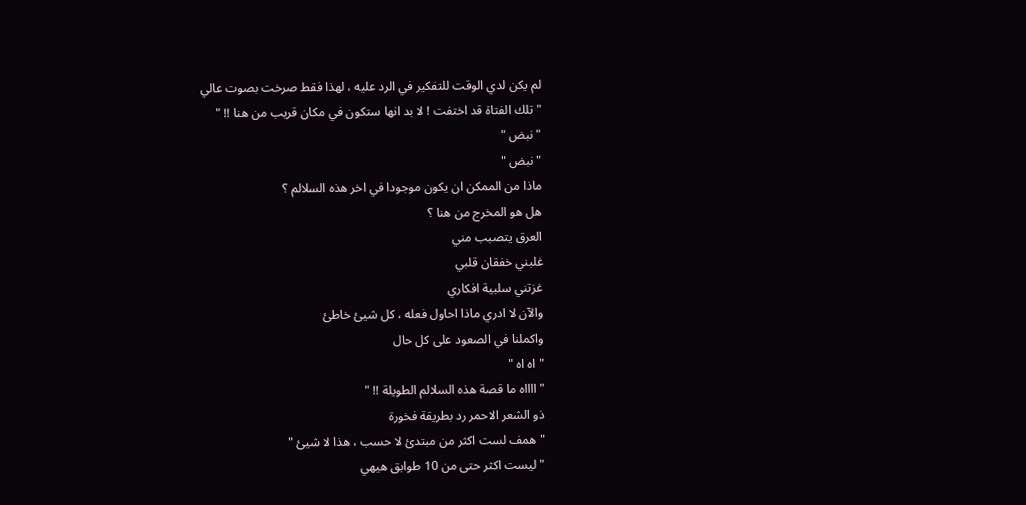لم يكن لدي الوقت للتفكير في الرد عليه ، لهذا فقط صرخت بصوت عالي
" تلك الفتاة قد اختفت ! لا بد انها ستكون في مكان قريب من هنا !! "
" نبض "
" نبض "
ماذا من الممكن ان يكون موجودا في اخر هذه السلالم ؟
هل هو المخرج من هنا ؟
العرق يتصبب مني
غلبني خفقان قلبي
غزتني سلبية افكاري
والآن لا ادري ماذا احاول فعله ، كل شيئ خاطئ
واكملنا في الصعود على كل حال
" اه اه "
" ااااه ما قصة هذه السلالم الطويلة !! "
ذو الشعر الاحمر رد بطريقة فخورة
" همف لست اكثر من مبتدئ لا حسب ، هذا لا شيئ "
" ليست اكثر حتى من 10 طوابق هيهي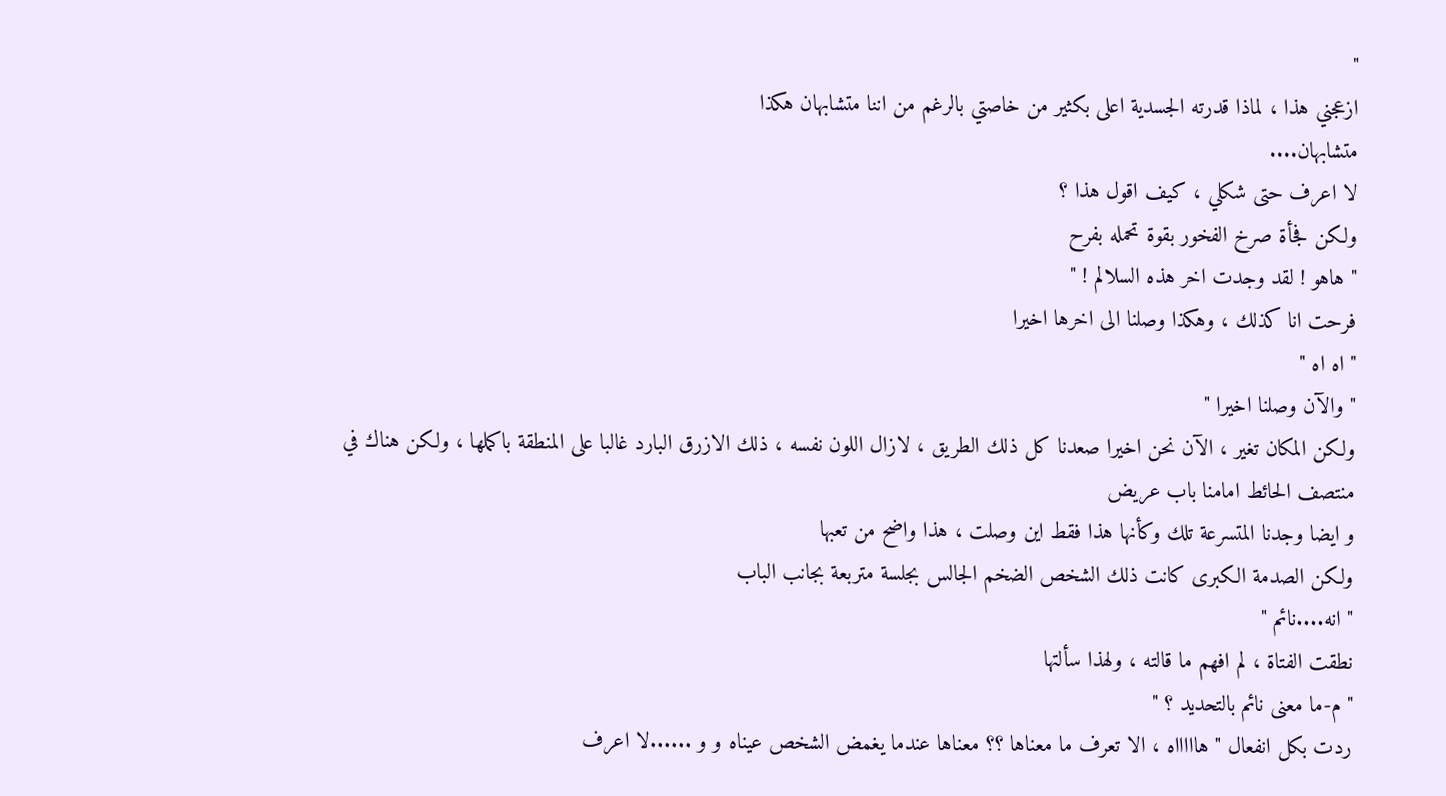"
ازعجني هذا ، لماذا قدرته الجسدية اعلى بكثير من خاصتي بالرغم من اننا متشابهان هكذا
متشابهان....
لا اعرف حتى شكلي ، كيف اقول هذا ؟
ولكن فجأة صرخ الفخور بقوة تحمله بفرح
" هاهو ! لقد وجدت اخر هذه السلالم ! "
فرحت انا كذلك ، وهكذا وصلنا الى اخرها اخيرا
" اه اه "
" والآن وصلنا اخيرا "
ولكن المكان تغير ، الآن نحن اخيرا صعدنا كل ذلك الطريق ، لازال اللون نفسه ، ذلك الازرق البارد غالبا على المنطقة باكملها ، ولكن هناك في منتصف الحائط امامنا باب عريض
و ايضا وجدنا المتسرعة تلك وكأنها هذا فقط اين وصلت ، هذا واضح من تعبها
ولكن الصدمة الكبرى كانت ذلك الشخص الضخم الجالس بجلسة متربعة بجانب الباب
" انه....نائم "
نطقت الفتاة ، لم افهم ما قالته ، ولهذا سألتها
" م-ما معنى نائم بالتحديد ؟ "
ردت بكل انفعال " هاااااه ، الا تعرف ما معناها ؟؟ معناها عندما يغمض الشخص عيناه و و ......لا اعرف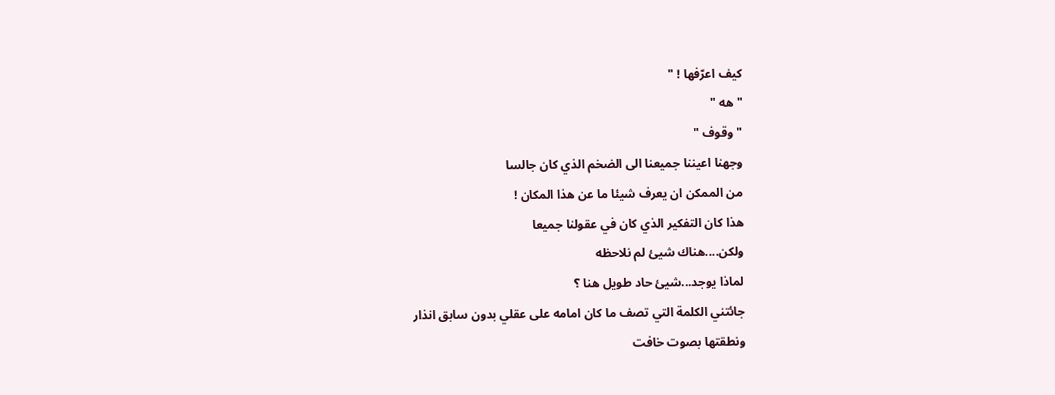كيف اعرّفها ! "
" هه "
" وقوف "
وجهنا اعيننا جميعنا الى الضخم الذي كان جالسا
من الممكن ان يعرف شيئا ما عن هذا المكان !
هذا كان التفكير الذي كان في عقولنا جميعا
ولكن....هناك شيئ لم نلاحظه
لماذا يوجد...شيئ حاد طويل هنا ؟
جائتني الكلمة التي تصف ما كان امامه على عقلي بدون سابق انذار
ونطقتها بصوت خافت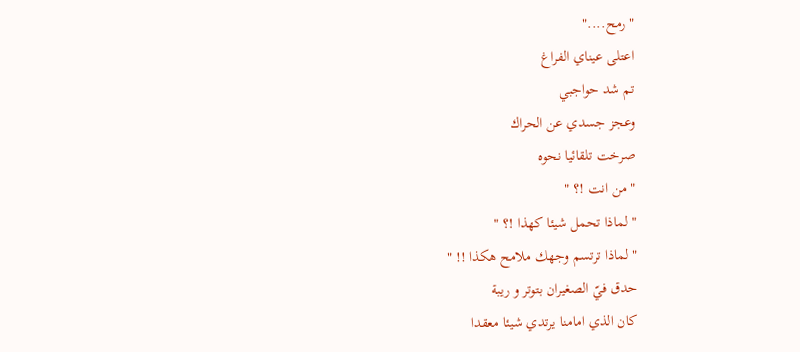" رمح...."
اعتلى عيناي الفراغ
تم شد حواجبي
وعجز جسدي عن الحراك
صرخت تلقائيا نحوه
" من انت !؟ "
" لماذا تحمل شيئا كهذا !؟ "
" لماذا ترتسم وجهك ملامح هكذا !! "
حدق فيّ الصغيران بتوتر و ريبة
كان الذي امامنا يرتدي شيئا معقدا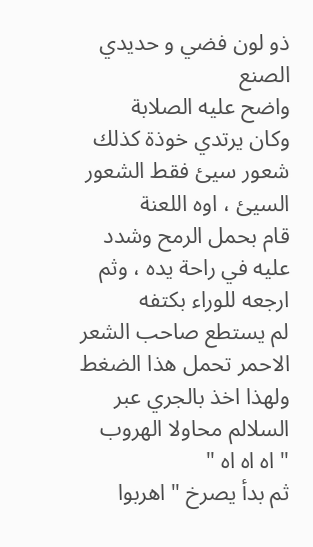ذو لون فضي و حديدي الصنع
واضح عليه الصلابة
وكان يرتدي خوذة كذلك
شعور سيئ فقط الشعور السيئ ، اوه اللعنة
قام بحمل الرمح وشدد عليه في راحة يده ، وثم ارجعه للوراء بكتفه
لم يستطع صاحب الشعر الاحمر تحمل هذا الضغط ولهذا اخذ بالجري عبر السلالم محاولا الهروب
" اه اه اه "
ثم بدأ يصرخ " اهربوا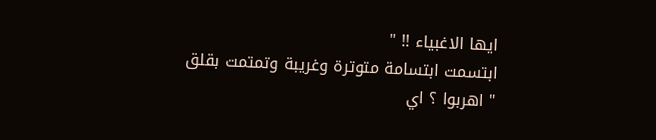ايها الاغبياء !! "
ابتسمت ابتسامة متوترة وغريبة وتمتمت بقلق
" اهربوا ؟ اي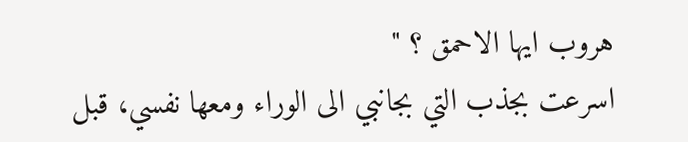هروب ايها الاحمق ؟ "
اسرعت بجذب التي بجانبي الى الوراء ومعها نفسي، قبل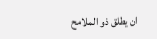ان يطلق ذو الملامح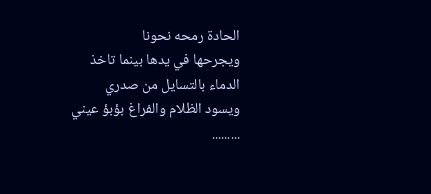الحادة رمحه نحونا
ويجرحها في يدها بينما تاخذ الدماء بالتسايل من صدري
ويسود الظلام والفراغ بؤبؤ عيني
.........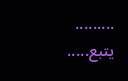.........
يتبع.....